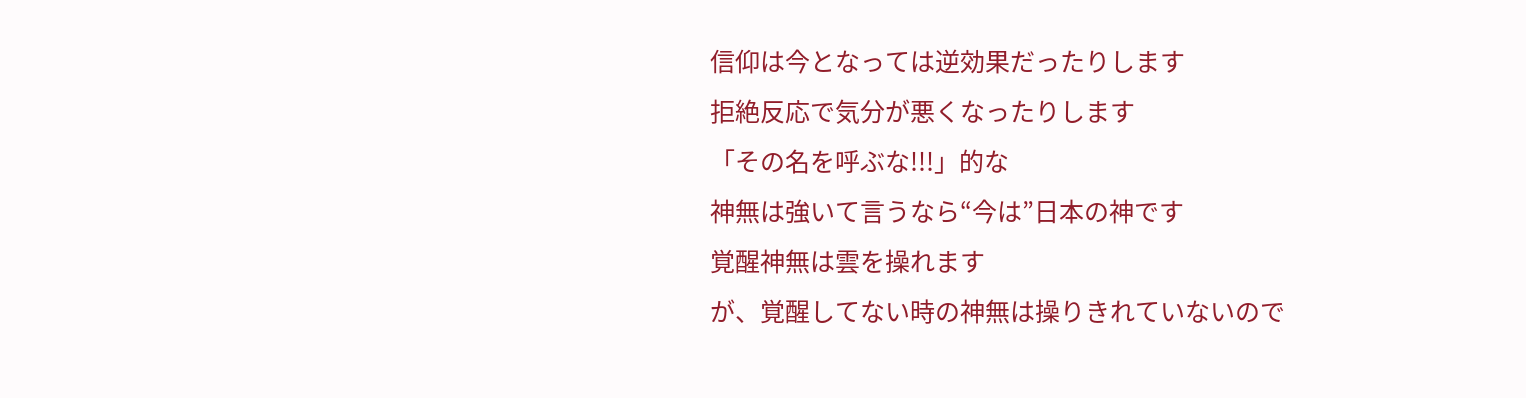信仰は今となっては逆効果だったりします
拒絶反応で気分が悪くなったりします
「その名を呼ぶな!!!」的な
神無は強いて言うなら“今は”日本の神です
覚醒神無は雲を操れます
が、覚醒してない時の神無は操りきれていないので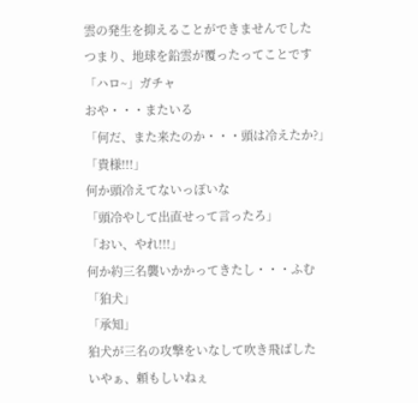雲の発生を抑えることができませんでした
つまり、地球を鉛雲が覆ったってことです
「ハロ~」ガチャ
おや・・・またいる
「何だ、また来たのか・・・頭は冷えたか?」
「貴様!!!」
何か頭冷えてないっぽいな
「頭冷やして出直せって言ったろ」
「おい、やれ!!!」
何か約三名襲いかかってきたし・・・ふむ
「狛犬」
「承知」
狛犬が三名の攻撃をいなして吹き飛ばした
いやぁ、頼もしいねぇ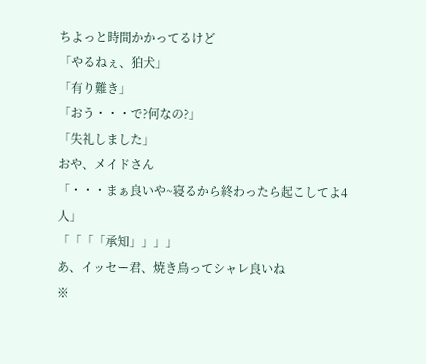ちよっと時間かかってるけど
「やるねぇ、狛犬」
「有り難き」
「おう・・・で?何なの?」
「失礼しました」
おや、メイドさん
「・・・まぁ良いや~寝るから終わったら起こしてよ4人」
「「「「承知」」」」
あ、イッセー君、焼き鳥ってシャレ良いね
※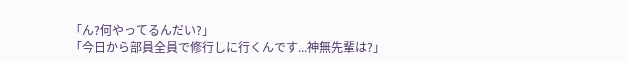「ん?何やってるんだい?」
「今日から部員全員で修行しに行くんです...神無先輩は?」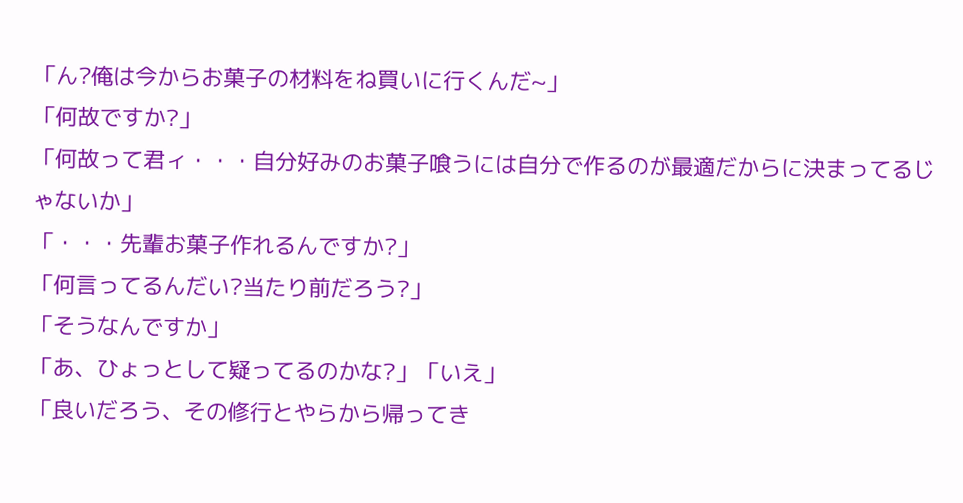「ん?俺は今からお菓子の材料をね買いに行くんだ~」
「何故ですか?」
「何故って君ィ・・・自分好みのお菓子喰うには自分で作るのが最適だからに決まってるじゃないか」
「・・・先輩お菓子作れるんですか?」
「何言ってるんだい?当たり前だろう?」
「そうなんですか」
「あ、ひょっとして疑ってるのかな?」「いえ」
「良いだろう、その修行とやらから帰ってき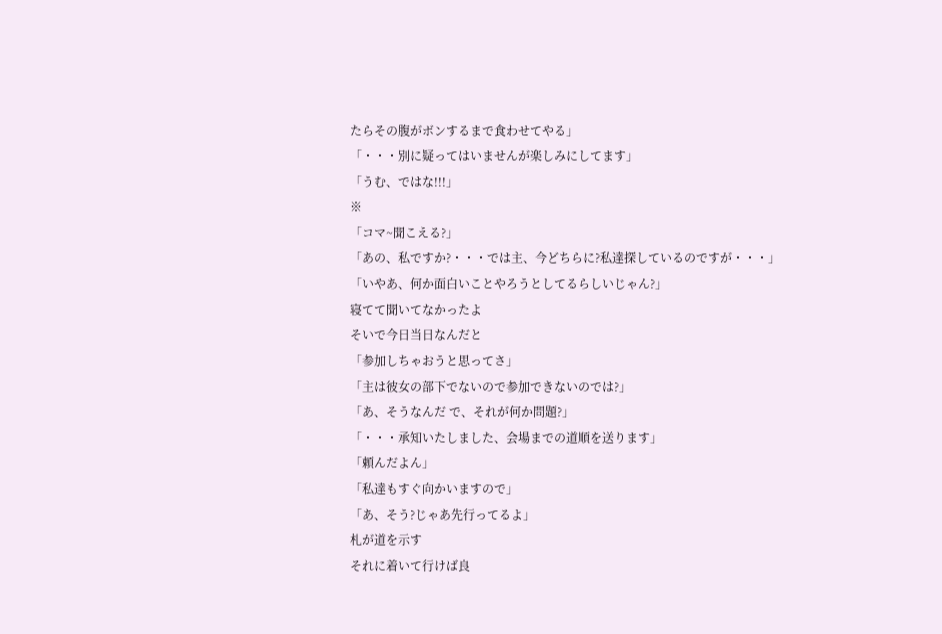たらその腹がボンするまで食わせてやる」
「・・・別に疑ってはいませんが楽しみにしてます」
「うむ、ではな!!!」
※
「コマ~聞こえる?」
「あの、私ですか?・・・では主、今どちらに?私達探しているのですが・・・」
「いやあ、何か面白いことやろうとしてるらしいじゃん?」
寝てて聞いてなかったよ
そいで今日当日なんだと
「参加しちゃおうと思ってさ」
「主は彼女の部下でないので参加できないのでは?」
「あ、そうなんだ で、それが何か問題?」
「・・・承知いたしました、会場までの道順を送ります」
「頼んだよん」
「私達もすぐ向かいますので」
「あ、そう?じゃあ先行ってるよ」
札が道を示す
それに着いて行けば良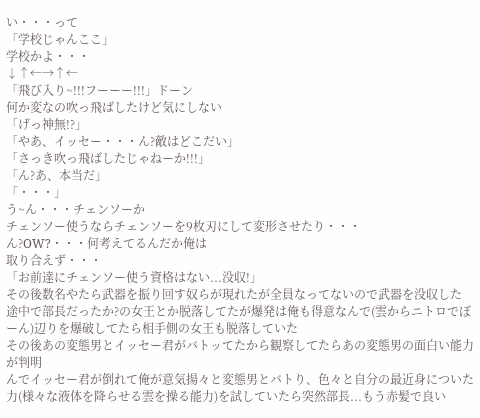い・・・って
「学校じゃんここ」
学校かよ・・・
↓↑←→↑←
「飛び入り~!!!フーーー!!!」ドーン
何か変なの吹っ飛ばしたけど気にしない
「げっ神無!?」
「やあ、イッセー・・・ん?敵はどこだい」
「さっき吹っ飛ばしたじゃねーか!!!」
「ん?あ、本当だ」
「・・・」
う~ん・・・チェンソーか
チェンソー使うならチェンソーを9枚刃にして変形させたり・・・
ん?OW?・・・何考えてるんだか俺は
取り合えず・・・
「お前達にチェンソー使う資格はない...没収!」
その後数名やたら武器を振り回す奴らが現れたが全員なってないので武器を没収した
途中で部長だったか?の女王とか脱落してたが爆発は俺も得意なんで(雲からニトロでぼーん)辺りを爆破してたら相手側の女王も脱落していた
その後あの変態男とイッセー君がバトッてたから観察してたらあの変態男の面白い能力が判明
んでイッセー君が倒れて俺が意気揚々と変態男とバトり、色々と自分の最近身についた力(様々な液体を降らせる雲を操る能力)を試していたら突然部長...もう赤髪で良い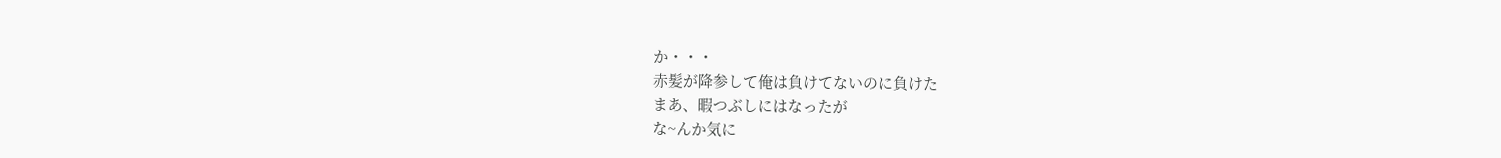か・・・
赤髪が降参して俺は負けてないのに負けた
まあ、暇つぶしにはなったが
な~んか気に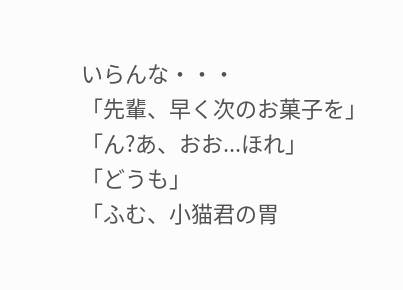いらんな・・・
「先輩、早く次のお菓子を」
「ん?あ、おお...ほれ」
「どうも」
「ふむ、小猫君の胃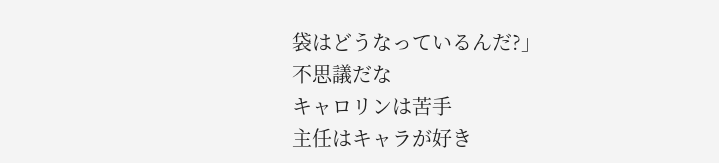袋はどうなっているんだ?」
不思議だな
キャロリンは苦手
主任はキャラが好き